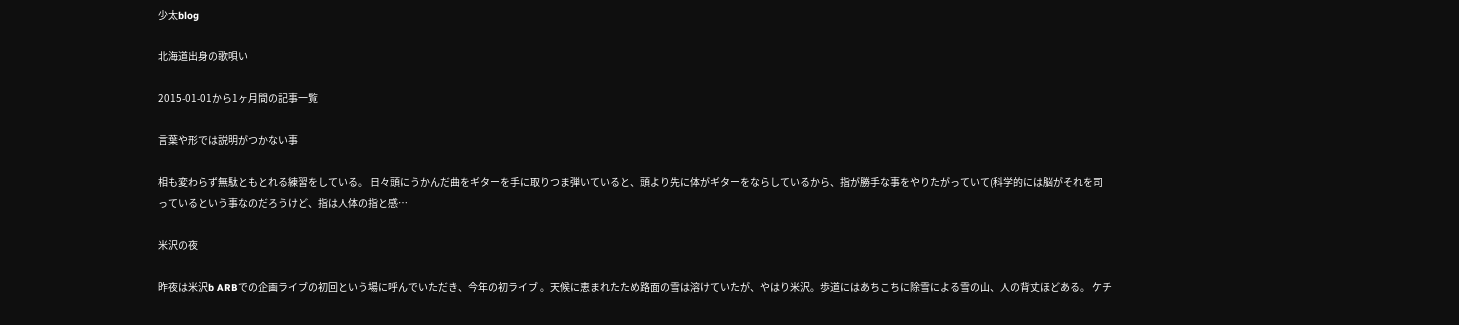少太blog

北海道出身の歌唄い

2015-01-01から1ヶ月間の記事一覧

言葉や形では説明がつかない事

相も変わらず無駄ともとれる練習をしている。 日々頭にうかんだ曲をギターを手に取りつま弾いていると、頭より先に体がギターをならしているから、指が勝手な事をやりたがっていて(科学的には脳がそれを司っているという事なのだろうけど、指は人体の指と感…

米沢の夜

昨夜は米沢b ARBでの企画ライブの初回という場に呼んでいただき、今年の初ライブ 。天候に恵まれたため路面の雪は溶けていたが、やはり米沢。歩道にはあちこちに除雪による雪の山、人の背丈ほどある。 ケチ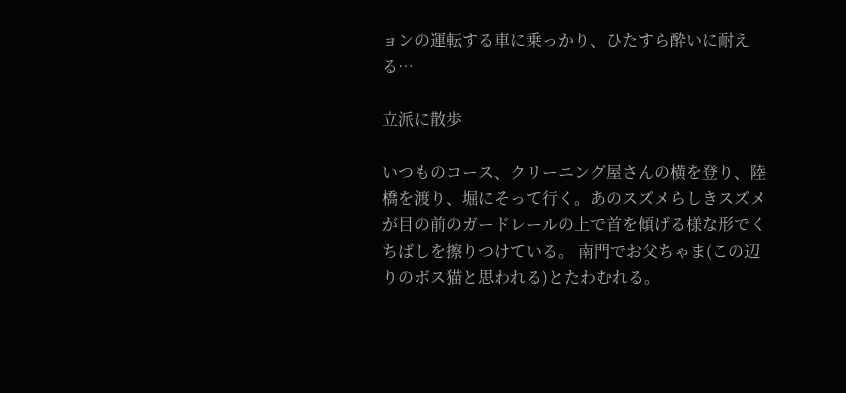ョンの運転する車に乗っかり、ひたすら酔いに耐える…

立派に散歩

いつものコース、クリーニング屋さんの横を登り、陸橋を渡り、堀にそって行く。あのスズメらしきスズメが目の前のガードレールの上で首を傾げる様な形でくちばしを擦りつけている。 南門でお父ちゃま(この辺りのボス猫と思われる)とたわむれる。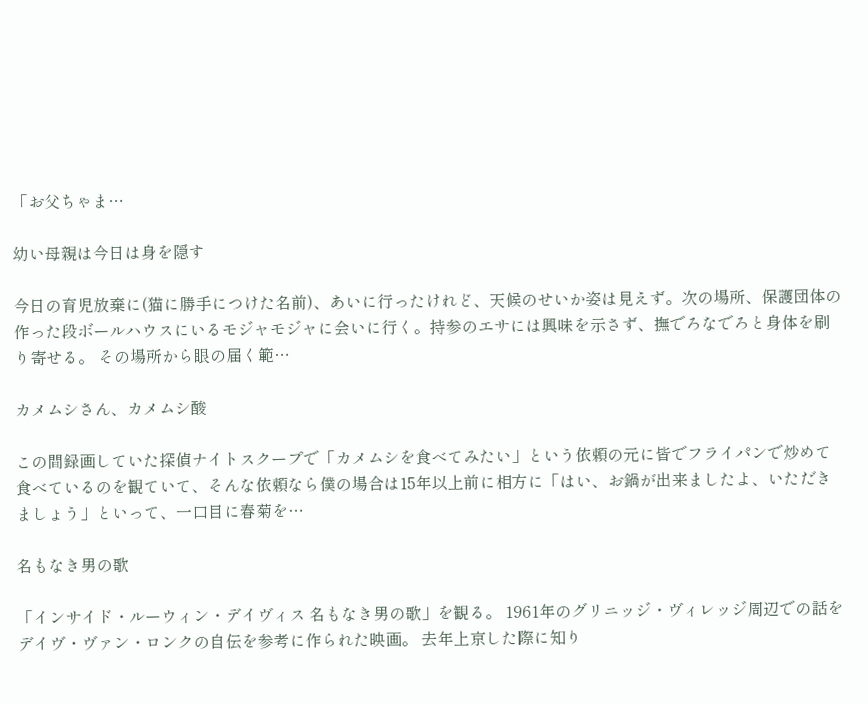「お父ちゃま…

幼い母親は今日は身を隠す

今日の育児放棄に(猫に勝手につけた名前)、あいに行ったけれど、天候のせいか姿は見えず。次の場所、保護団体の作った段ボールハウスにいるモジャモジャに会いに行く。持参のエサには興味を示さず、撫でろなでろと身体を刷り寄せる。 その場所から眼の届く範…

カメムシさん、カメムシ酸

この間録画していた探偵ナイトスクープで「カメムシを食べてみたい」という依頼の元に皆でフライパンで炒めて食べているのを観ていて、そんな依頼なら僕の場合は15年以上前に相方に「はい、お鍋が出来ましたよ、いただきましょう」といって、一口目に春菊を…

名もなき男の歌

「インサイド・ルーウィン・デイヴィス 名もなき男の歌」を観る。 1961年のグリニッジ・ヴィレッジ周辺での話をデイヴ・ヴァン・ロンクの自伝を参考に作られた映画。 去年上京した際に知り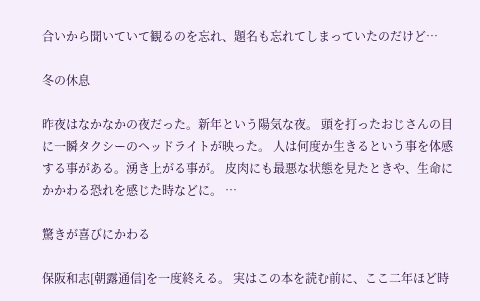合いから聞いていて観るのを忘れ、題名も忘れてしまっていたのだけど…

冬の休息

昨夜はなかなかの夜だった。新年という陽気な夜。 頭を打ったおじさんの目に一瞬タクシーのヘッドライトが映った。 人は何度か生きるという事を体感する事がある。湧き上がる事が。 皮肉にも最悪な状態を見たときや、生命にかかわる恐れを感じた時などに。 …

驚きが喜びにかわる

保阪和志[朝露通信]を一度終える。 実はこの本を読む前に、ここ二年ほど時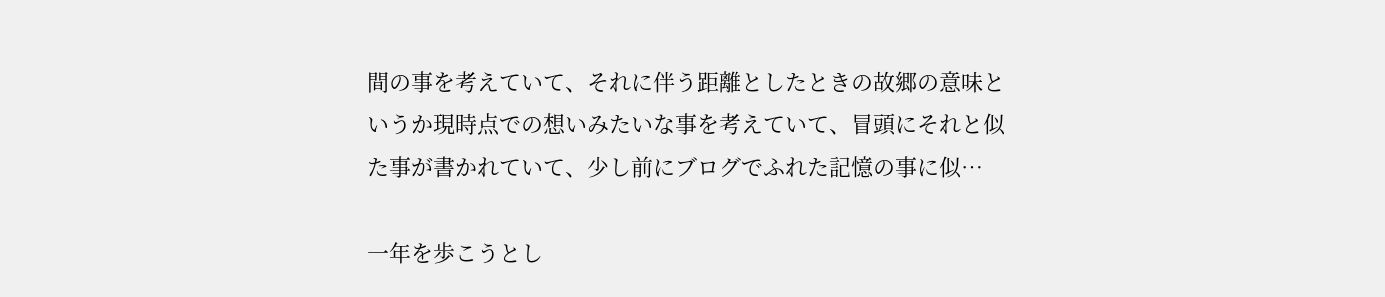間の事を考えていて、それに伴う距離としたときの故郷の意味というか現時点での想いみたいな事を考えていて、冒頭にそれと似た事が書かれていて、少し前にブログでふれた記憶の事に似…

一年を歩こうとし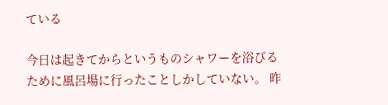ている

今日は起きてからというものシャワーを浴びるために風呂場に行ったことしかしていない。 昨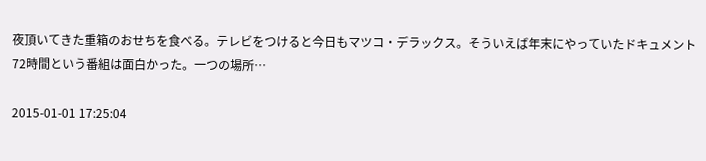夜頂いてきた重箱のおせちを食べる。テレビをつけると今日もマツコ・デラックス。そういえば年末にやっていたドキュメント72時間という番組は面白かった。一つの場所…

2015-01-01 17:25:04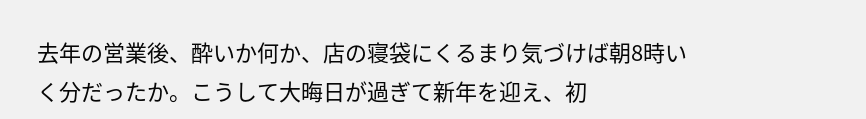去年の営業後、酔いか何か、店の寝袋にくるまり気づけば朝8時いく分だったか。こうして大晦日が過ぎて新年を迎え、初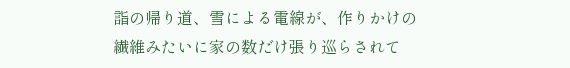詣の帰り道、雪による電線が、作りかけの繊維みたいに家の数だけ張り巡らされて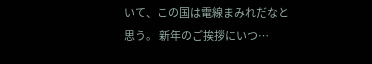いて、この国は電線まみれだなと思う。 新年のご挨拶にいつ…